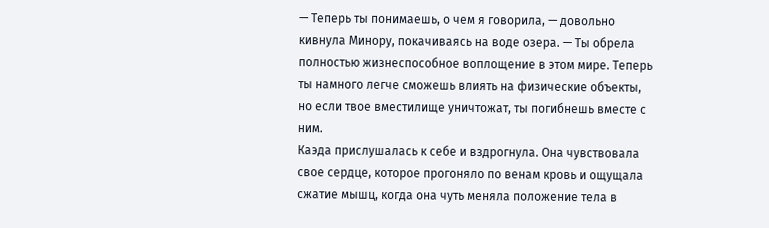— Теперь ты понимаешь, о чем я говорила, — довольно кивнула Минору, покачиваясь на воде озера. — Ты обрела полностью жизнеспособное воплощение в этом мире. Теперь ты намного легче сможешь влиять на физические объекты, но если твое вместилище уничтожат, ты погибнешь вместе с ним.
Каэда прислушалась к себе и вздрогнула. Она чувствовала свое сердце, которое прогоняло по венам кровь и ощущала сжатие мышц, когда она чуть меняла положение тела в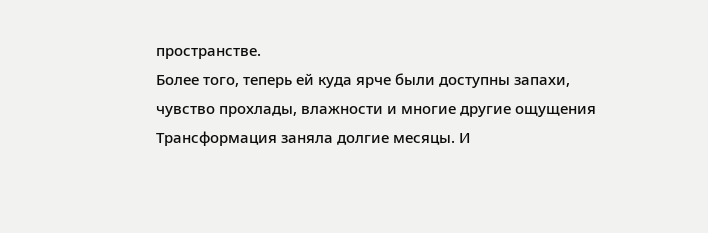пространстве.
Более того, теперь ей куда ярче были доступны запахи, чувство прохлады, влажности и многие другие ощущения
Трансформация заняла долгие месяцы. И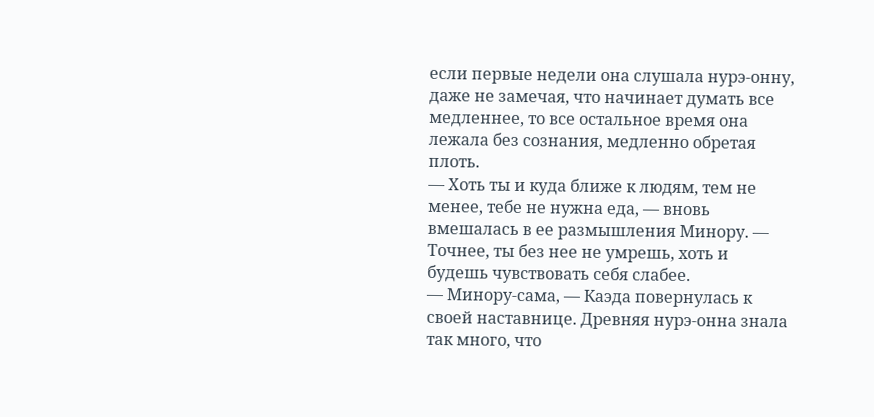если первые недели она слушала нурэ-онну, даже не замечая, что начинает думать все медленнее, то все остальное время она лежала без сознания, медленно обретая плоть.
— Хоть ты и куда ближе к людям, тем не менее, тебе не нужна еда, — вновь вмешалась в ее размышления Минору. — Точнее, ты без нее не умрешь, хоть и будешь чувствовать себя слабее.
— Минору-сама, — Каэда повернулась к своей наставнице. Древняя нурэ-онна знала так много, что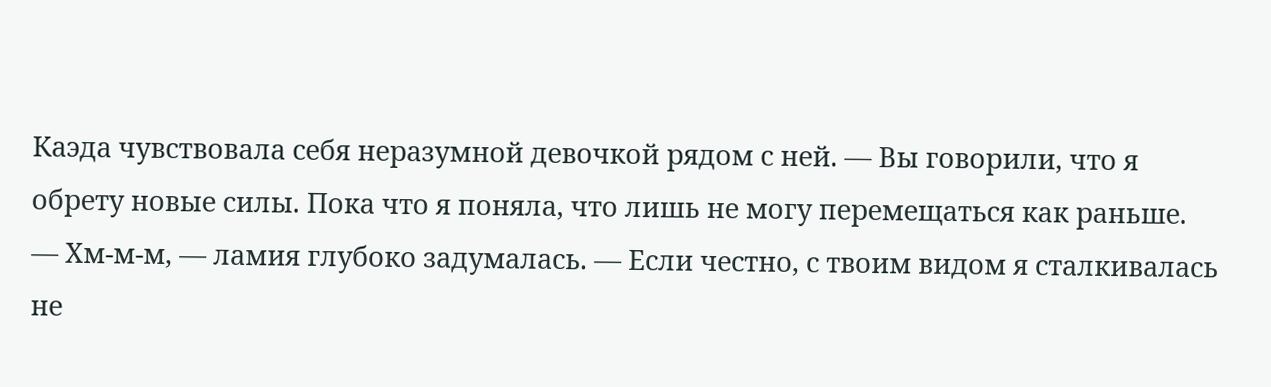Каэда чувствовала себя неразумной девочкой рядом с ней. — Вы говорили, что я обрету новые силы. Пока что я поняла, что лишь не могу перемещаться как раньше.
— Хм-м-м, — ламия глубоко задумалась. — Если честно, с твоим видом я сталкивалась не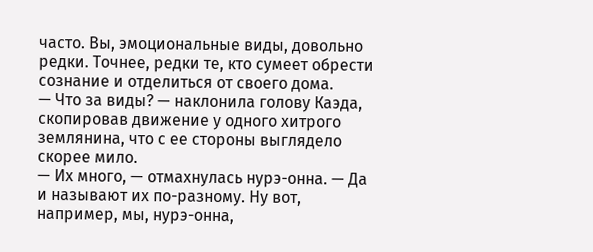часто. Вы, эмоциональные виды, довольно редки. Точнее, редки те, кто сумеет обрести сознание и отделиться от своего дома.
— Что за виды? — наклонила голову Каэда, скопировав движение у одного хитрого землянина, что с ее стороны выглядело скорее мило.
— Их много, — отмахнулась нурэ-онна. — Да и называют их по-разному. Ну вот, например, мы, нурэ-онна,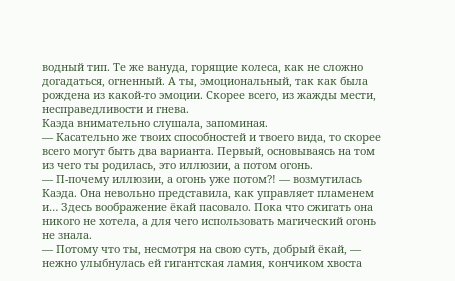водный тип. Те же вануда, горящие колеса, как не сложно догадаться, огненный. А ты, эмоциональный, так как была рождена из какой-то эмоции. Скорее всего, из жажды мести, несправедливости и гнева.
Каэда внимательно слушала, запоминая.
— Касательно же твоих способностей и твоего вида, то скорее всего могут быть два варианта. Первый, основываясь на том из чего ты родилась, это иллюзии, а потом огонь.
— П-почему иллюзии, а огонь уже потом?! — возмутилась Каэда. Она невольно представила, как управляет пламенем и… Здесь воображение ёкай пасовало. Пока что сжигать она никого не хотела, а для чего использовать магический огонь не знала.
— Потому что ты, несмотря на свою суть, добрый ёкай, — нежно улыбнулась ей гигантская ламия, кончиком хвоста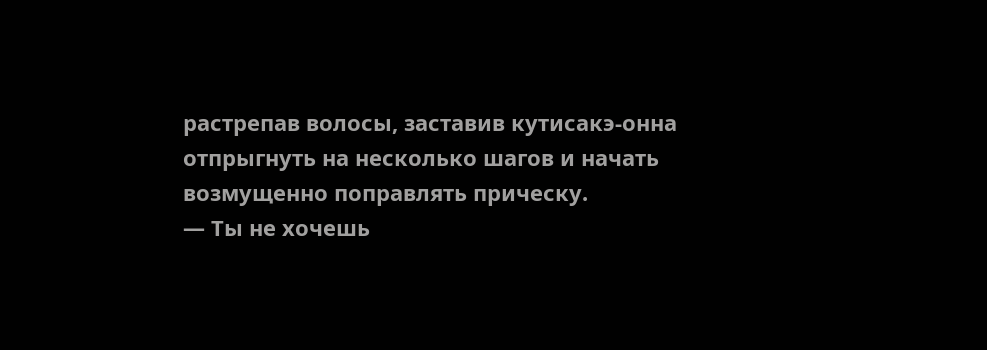растрепав волосы, заставив кутисакэ-онна отпрыгнуть на несколько шагов и начать возмущенно поправлять прическу.
— Ты не хочешь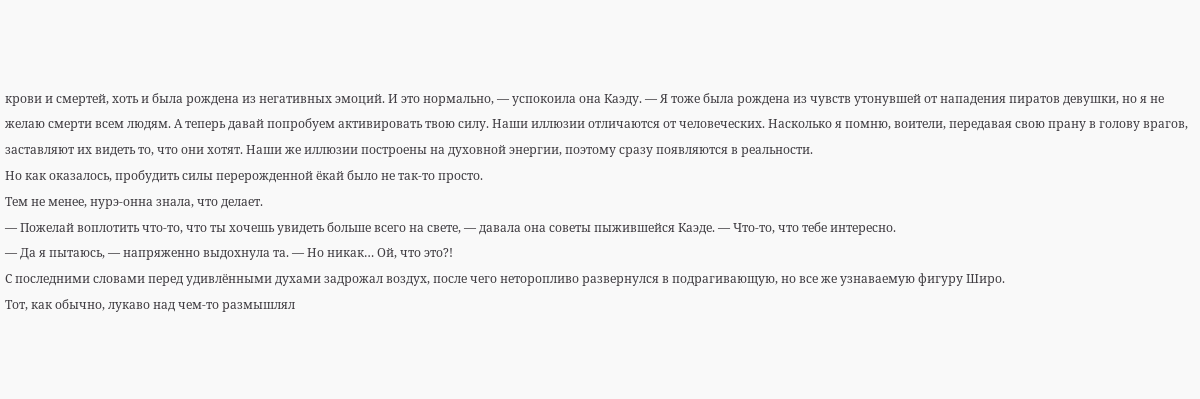крови и смертей, хоть и была рождена из негативных эмоций. И это нормально, — успокоила она Каэду. — Я тоже была рождена из чувств утонувшей от нападения пиратов девушки, но я не желаю смерти всем людям. А теперь давай попробуем активировать твою силу. Наши иллюзии отличаются от человеческих. Насколько я помню, воители, передавая свою прану в голову врагов, заставляют их видеть то, что они хотят. Наши же иллюзии построены на духовной энергии, поэтому сразу появляются в реальности.
Но как оказалось, пробудить силы перерожденной ёкай было не так-то просто.
Тем не менее, нурэ-онна знала, что делает.
— Пожелай воплотить что-то, что ты хочешь увидеть больше всего на свете, — давала она советы пыжившейся Каэде. — Что-то, что тебе интересно.
— Да я пытаюсь, — напряженно выдохнула та. — Но никак… Ой, что это?!
С последними словами перед удивлёнными духами задрожал воздух, после чего неторопливо развернулся в подрагивающую, но все же узнаваемую фигуру Широ.
Тот, как обычно, лукаво над чем-то размышлял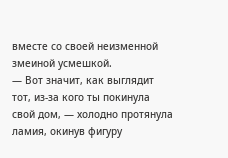вместе со своей неизменной змеиной усмешкой.
— Вот значит, как выглядит тот, из-за кого ты покинула свой дом, — холодно протянула ламия, окинув фигуру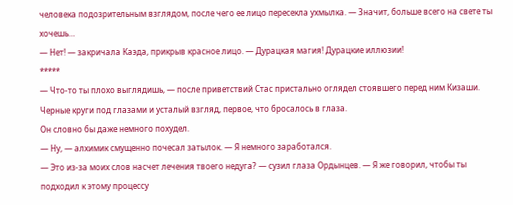человека подозрительным взглядом, после чего ее лицо пересекла ухмылка. — Значит, больше всего на свете ты хочешь…
— Нет! — закричала Каэда, прикрыв красное лицо. — Дурацкая магия! Дурацкие иллюзии!
*****
— Что-то ты плохо выглядишь, — после приветствий Стас пристально оглядел стоявшего перед ним Кизаши. Черные круги под глазами и усталый взгляд, первое, что бросалось в глаза.
Он словно бы даже немного похудел.
— Ну, — алхимик смущенно почесал затылок. — Я немного заработался.
— Это из-за моих слов насчет лечения твоего недуга? — сузил глаза Ордынцев. — Я же говорил, чтобы ты подходил к этому процессу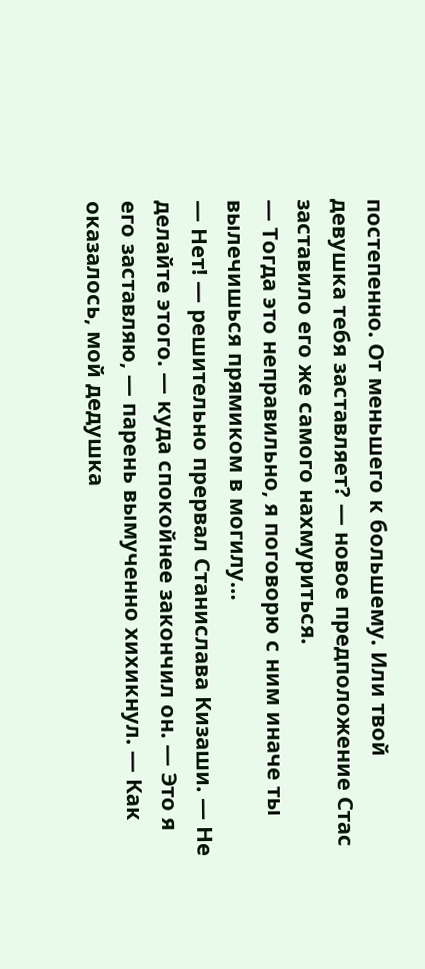постепенно. От меньшего к большему. Или твой девушка тебя заставляет? — новое предположение Стас заставило его же самого нахмуриться.
— Тогда это неправильно, я поговорю с ним иначе ты вылечишься прямиком в могилу…
— Нет! — решительно прервал Станислава Кизаши. — Не делайте этого. — куда спокойнее закончил он. — Это я его заставляю, — парень вымученно хихикнул. — Как оказалось, мой дедушка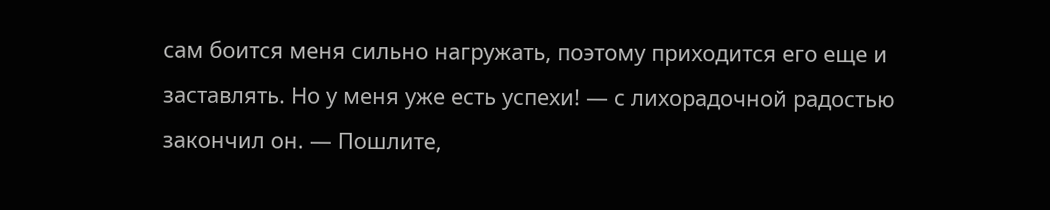сам боится меня сильно нагружать, поэтому приходится его еще и заставлять. Но у меня уже есть успехи! — с лихорадочной радостью закончил он. — Пошлите,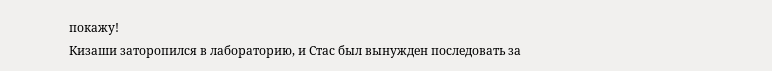покажу!
Кизаши заторопился в лабораторию, и Стас был вынужден последовать за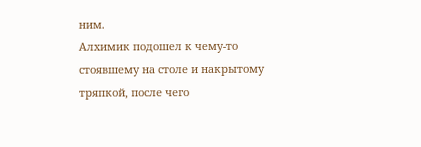ним.
Алхимик подошел к чему-то стоявшему на столе и накрытому тряпкой, после чего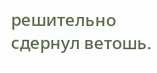решительно сдернул ветошь.